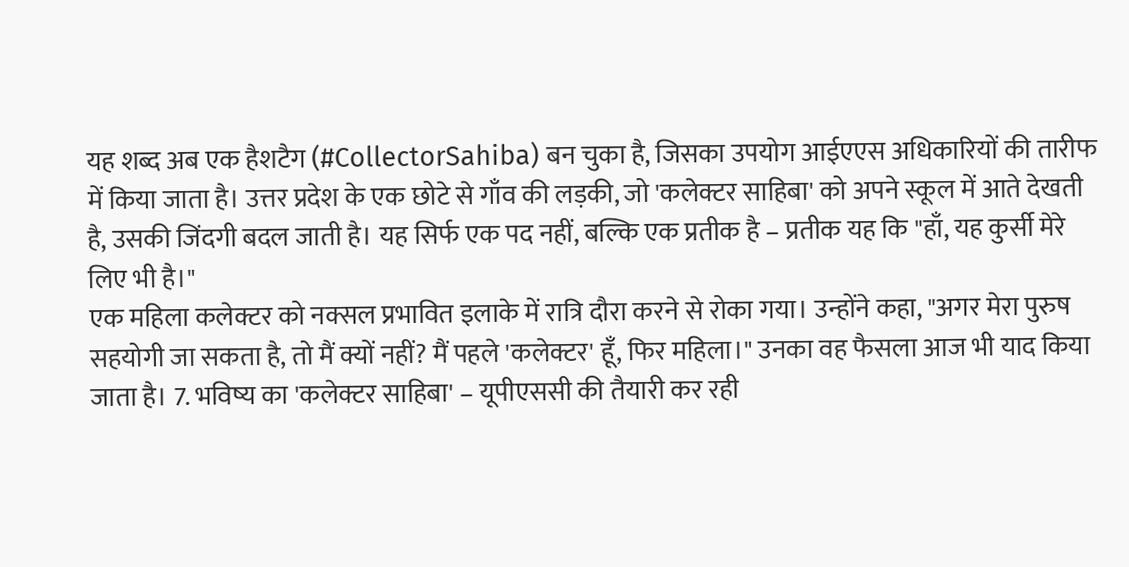यह शब्द अब एक हैशटैग (#CollectorSahiba) बन चुका है, जिसका उपयोग आईएएस अधिकारियों की तारीफ में किया जाता है। उत्तर प्रदेश के एक छोटे से गाँव की लड़की, जो 'कलेक्टर साहिबा' को अपने स्कूल में आते देखती है, उसकी जिंदगी बदल जाती है। यह सिर्फ एक पद नहीं, बल्कि एक प्रतीक है – प्रतीक यह कि "हाँ, यह कुर्सी मेरे लिए भी है।"
एक महिला कलेक्टर को नक्सल प्रभावित इलाके में रात्रि दौरा करने से रोका गया। उन्होंने कहा, "अगर मेरा पुरुष सहयोगी जा सकता है, तो मैं क्यों नहीं? मैं पहले 'कलेक्टर' हूँ, फिर महिला।" उनका वह फैसला आज भी याद किया जाता है। 7. भविष्य का 'कलेक्टर साहिबा' – यूपीएससी की तैयारी कर रही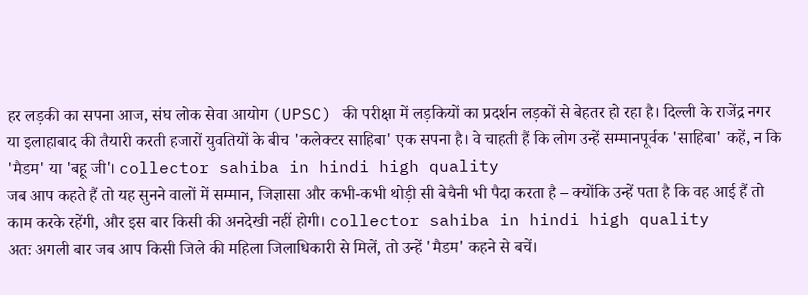हर लड़की का सपना आज, संघ लोक सेवा आयोग (UPSC) की परीक्षा में लड़कियों का प्रदर्शन लड़कों से बेहतर हो रहा है। दिल्ली के राजेंद्र नगर या इलाहाबाद की तैयारी करती हजारों युवतियों के बीच 'कलेक्टर साहिबा' एक सपना है। वे चाहती हैं कि लोग उन्हें सम्मानपूर्वक 'साहिबा' कहें, न कि 'मैडम' या 'बहू जी'। collector sahiba in hindi high quality
जब आप कहते हैं तो यह सुनने वालों में सम्मान, जिज्ञासा और कभी-कभी थोड़ी सी बेचैनी भी पैदा करता है – क्योंकि उन्हें पता है कि वह आई हैं तो काम करके रहेंगी, और इस बार किसी की अनदेखी नहीं होगी। collector sahiba in hindi high quality
अतः अगली बार जब आप किसी जिले की महिला जिलाधिकारी से मिलें, तो उन्हें 'मैडम' कहने से बचें।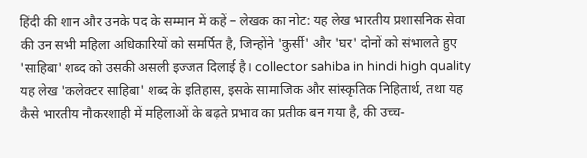हिंदी की शान और उनके पद के सम्मान में कहें – लेखक का नोट: यह लेख भारतीय प्रशासनिक सेवा की उन सभी महिला अधिकारियों को समर्पित है, जिन्होंने 'कुर्सी' और 'घर' दोनों को संभालते हुए 'साहिबा' शब्द को उसकी असली इज्जत दिलाई है। collector sahiba in hindi high quality
यह लेख 'कलेक्टर साहिबा' शब्द के इतिहास, इसके सामाजिक और सांस्कृतिक निहितार्थ, तथा यह कैसे भारतीय नौकरशाही में महिलाओं के बढ़ते प्रभाव का प्रतीक बन गया है, की उच्च-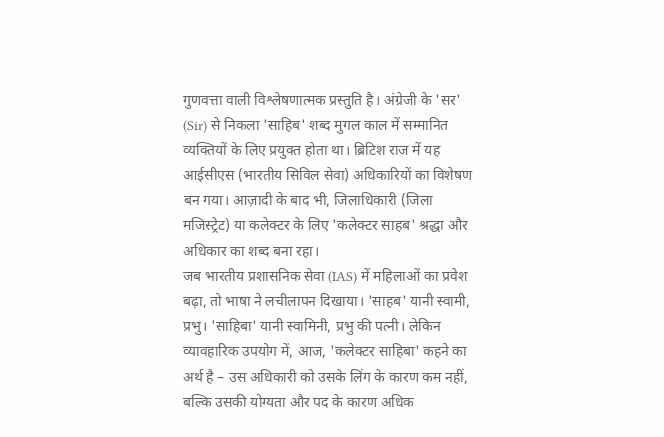गुणवत्ता वाली विश्लेषणात्मक प्रस्तुति है। अंग्रेजी के 'सर' (Sir) से निकला 'साहिब' शब्द मुगल काल में सम्मानित व्यक्तियों के लिए प्रयुक्त होता था। ब्रिटिश राज में यह आईसीएस (भारतीय सिविल सेवा) अधिकारियों का विशेषण बन गया। आज़ादी के बाद भी, जिलाधिकारी (जिला मजिस्ट्रेट) या कलेक्टर के लिए 'कलेक्टर साहब' श्रद्धा और अधिकार का शब्द बना रहा।
जब भारतीय प्रशासनिक सेवा (IAS) में महिलाओं का प्रवेश बढ़ा, तो भाषा ने लचीलापन दिखाया। 'साहब' यानी स्वामी, प्रभु। 'साहिबा' यानी स्वामिनी, प्रभु की पत्नी। लेकिन व्यावहारिक उपयोग में, आज, 'कलेक्टर साहिबा' कहने का अर्थ है – उस अधिकारी को उसके लिंग के कारण कम नहीं, बल्कि उसकी योग्यता और पद के कारण अधिक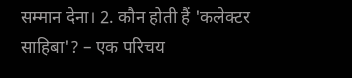सम्मान देना। 2. कौन होती हैं 'कलेक्टर साहिबा'? – एक परिचय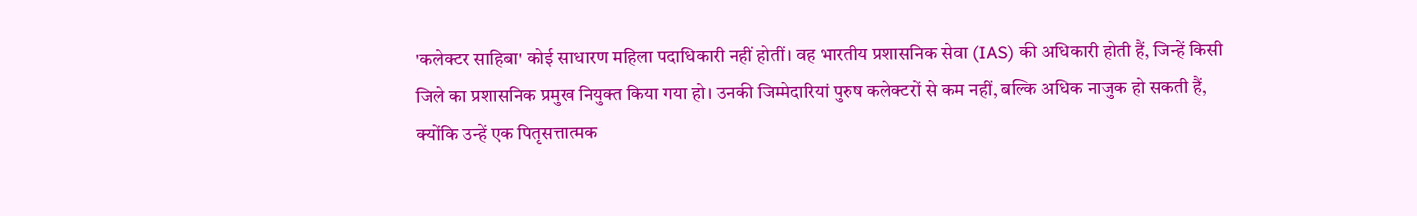'कलेक्टर साहिबा' कोई साधारण महिला पदाधिकारी नहीं होतीं। वह भारतीय प्रशासनिक सेवा (IAS) की अधिकारी होती हैं, जिन्हें किसी जिले का प्रशासनिक प्रमुख नियुक्त किया गया हो। उनकी जिम्मेदारियां पुरुष कलेक्टरों से कम नहीं, बल्कि अधिक नाजुक हो सकती हैं, क्योंकि उन्हें एक पितृसत्तात्मक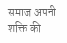समाज अपनी शक्ति की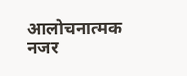आलोचनात्मक नजर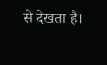से देखता है।